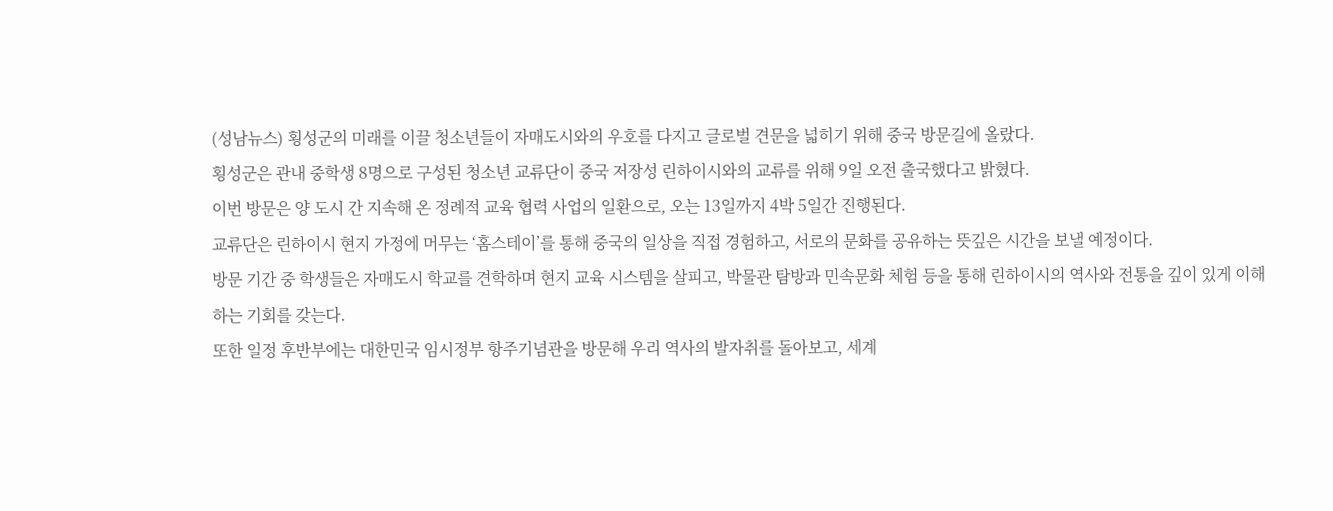(성남뉴스) 횡성군의 미래를 이끌 청소년들이 자매도시와의 우호를 다지고 글로벌 견문을 넓히기 위해 중국 방문길에 올랐다.
횡성군은 관내 중학생 8명으로 구성된 청소년 교류단이 중국 저장성 린하이시와의 교류를 위해 9일 오전 출국했다고 밝혔다.
이번 방문은 양 도시 간 지속해 온 정례적 교육 협력 사업의 일환으로, 오는 13일까지 4박 5일간 진행된다.
교류단은 린하이시 현지 가정에 머무는 ‘홈스테이’를 통해 중국의 일상을 직접 경험하고, 서로의 문화를 공유하는 뜻깊은 시간을 보낼 예정이다.
방문 기간 중 학생들은 자매도시 학교를 견학하며 현지 교육 시스템을 살피고, 박물관 탐방과 민속문화 체험 등을 통해 린하이시의 역사와 전통을 깊이 있게 이해하는 기회를 갖는다.
또한 일정 후반부에는 대한민국 임시정부 항주기념관을 방문해 우리 역사의 발자취를 돌아보고, 세계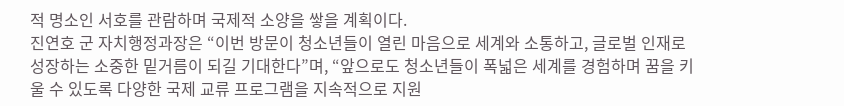적 명소인 서호를 관람하며 국제적 소양을 쌓을 계획이다.
진연호 군 자치행정과장은 “이번 방문이 청소년들이 열린 마음으로 세계와 소통하고, 글로벌 인재로 성장하는 소중한 밑거름이 되길 기대한다”며, “앞으로도 청소년들이 폭넓은 세계를 경험하며 꿈을 키울 수 있도록 다양한 국제 교류 프로그램을 지속적으로 지원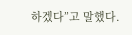하겠다”고 말했다.